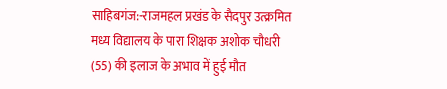साहिबगंज:-राजमहल प्रखंड के सैदपुर उत्क्रमित मध्य विद्यालय के पारा शिक्षक अशोक चौधरी (55) की इलाज के अभाव में हुई मौत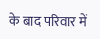के बाद परिवार में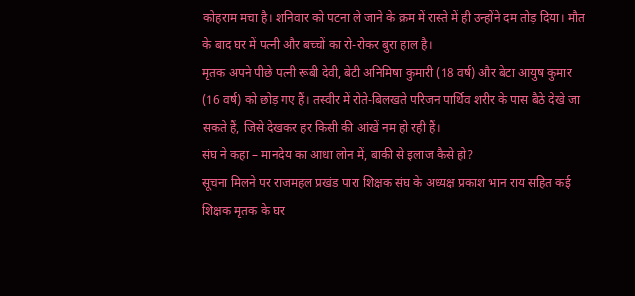कोहराम मचा है। शनिवार को पटना ले जाने के क्रम में रास्ते में ही उन्होंने दम तोड़ दिया। मौत के बाद घर में पत्नी और बच्चों का रो-रोकर बुरा हाल है।
मृतक अपने पीछे पत्नी रूबी देवी, बेटी अनिमिषा कुमारी (18 वर्ष) और बेटा आयुष कुमार (16 वर्ष) को छोड़ गए हैं। तस्वीर में रोते-बिलखते परिजन पार्थिव शरीर के पास बैठे देखे जा सकते हैं, जिसे देखकर हर किसी की आंखें नम हो रही हैं।
संघ ने कहा – मानदेय का आधा लोन में, बाकी से इलाज कैसे हो?
सूचना मिलने पर राजमहल प्रखंड पारा शिक्षक संघ के अध्यक्ष प्रकाश भान राय सहित कई शिक्षक मृतक के घर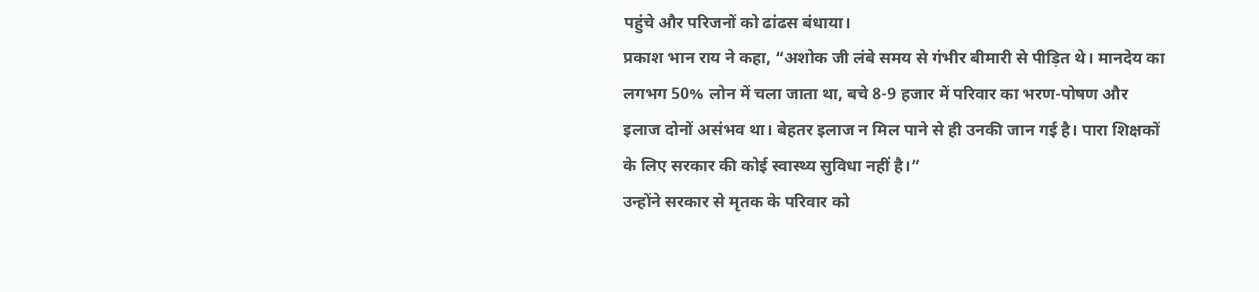पहुंचे और परिजनों को ढांढस बंधाया।
प्रकाश भान राय ने कहा, “अशोक जी लंबे समय से गंभीर बीमारी से पीड़ित थे। मानदेय का लगभग 50% लोन में चला जाता था, बचे 8-9 हजार में परिवार का भरण-पोषण और इलाज दोनों असंभव था। बेहतर इलाज न मिल पाने से ही उनकी जान गई है। पारा शिक्षकों के लिए सरकार की कोई स्वास्थ्य सुविधा नहीं है।”
उन्होंने सरकार से मृतक के परिवार को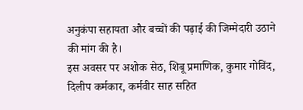अनुकंपा सहायता और बच्चों की पढ़ाई की जिम्मेदारी उठाने की मांग की है।
इस अवसर पर अशोक सेठ, शिबू प्रमाणिक, कुमार गोविंद, दिलीप कर्मकार, कर्मवीर साह सहित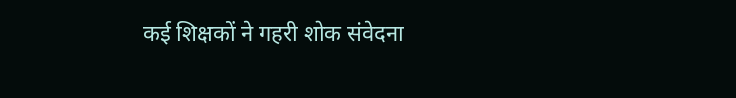कई शिक्षकों ने गहरी शोक संवेदना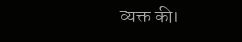व्यक्त की।